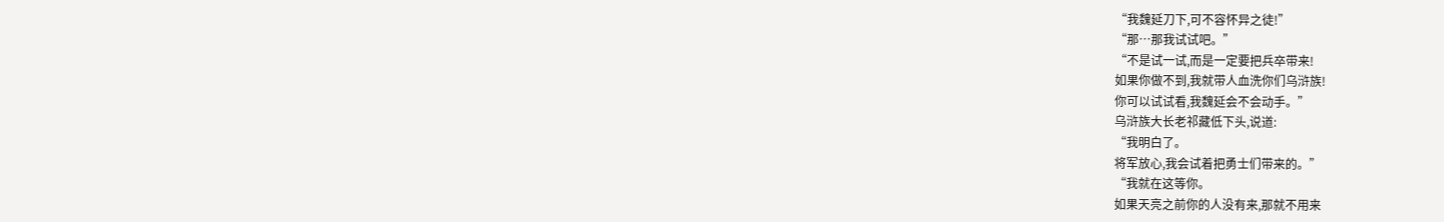“我魏延刀下,可不容怀异之徒!”
“那…那我试试吧。”
“不是试一试,而是一定要把兵卒带来!
如果你做不到,我就带人血洗你们乌浒族!
你可以试试看,我魏延会不会动手。”
乌浒族大长老祁藏低下头,说道:
“我明白了。
将军放心,我会试着把勇士们带来的。”
“我就在这等你。
如果天亮之前你的人没有来,那就不用来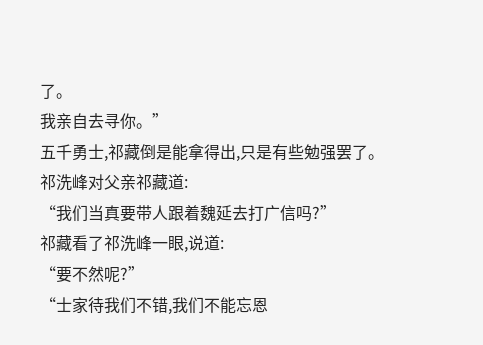了。
我亲自去寻你。”
五千勇士,祁藏倒是能拿得出,只是有些勉强罢了。
祁洗峰对父亲祁藏道:
“我们当真要带人跟着魏延去打广信吗?”
祁藏看了祁洗峰一眼,说道:
“要不然呢?”
“士家待我们不错,我们不能忘恩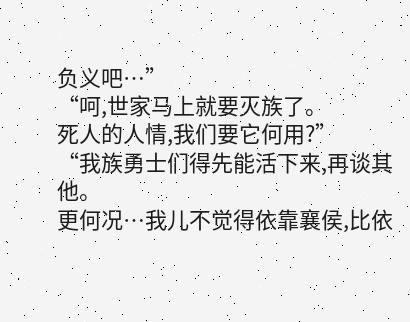负义吧…”
“呵,世家马上就要灭族了。
死人的人情,我们要它何用?”
“我族勇士们得先能活下来,再谈其他。
更何况…我儿不觉得依靠襄侯,比依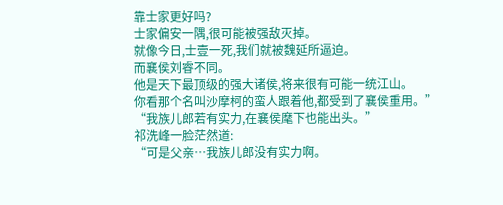靠士家更好吗?
士家偏安一隅,很可能被强敌灭掉。
就像今日,士壹一死,我们就被魏延所逼迫。
而襄侯刘睿不同。
他是天下最顶级的强大诸侯,将来很有可能一统江山。
你看那个名叫沙摩柯的蛮人跟着他,都受到了襄侯重用。”
“我族儿郎若有实力,在襄侯麾下也能出头。”
祁洗峰一脸茫然道:
“可是父亲…我族儿郎没有实力啊。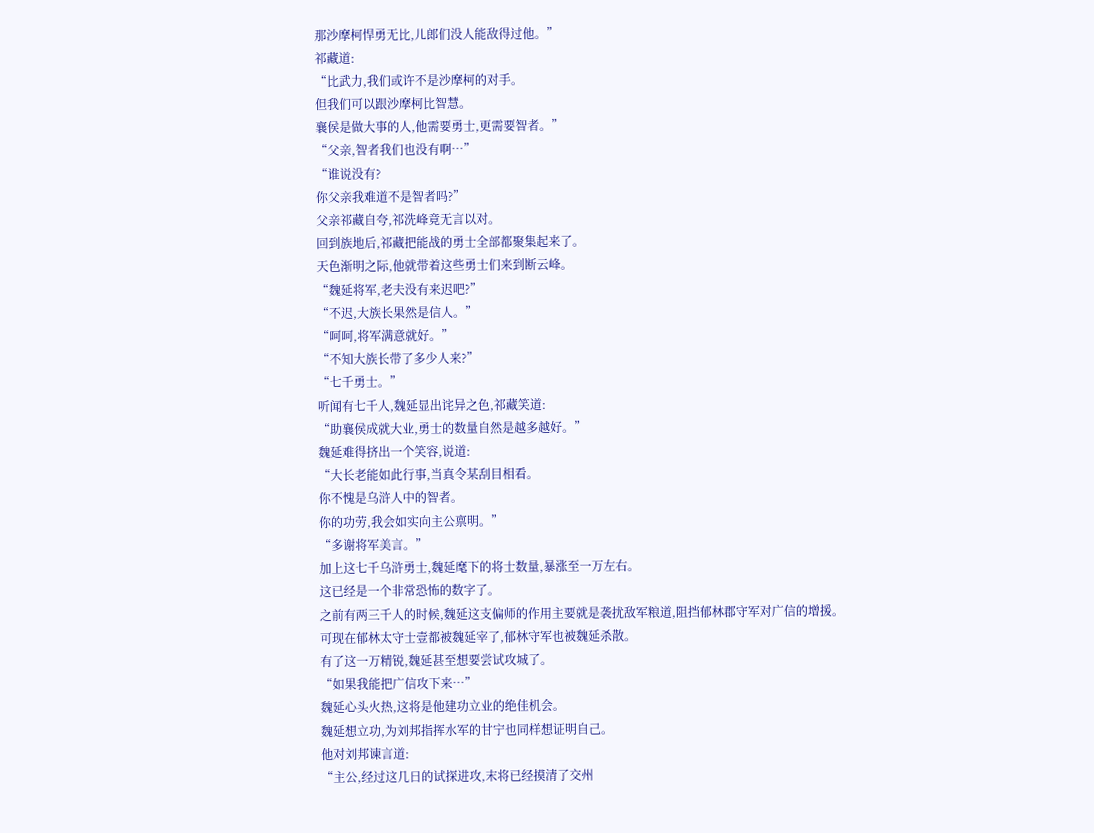那沙摩柯悍勇无比,儿郎们没人能敌得过他。”
祁藏道:
“比武力,我们或许不是沙摩柯的对手。
但我们可以跟沙摩柯比智慧。
襄侯是做大事的人,他需要勇士,更需要智者。”
“父亲,智者我们也没有啊…”
“谁说没有?
你父亲我难道不是智者吗?”
父亲祁藏自夸,祁洗峰竟无言以对。
回到族地后,祁藏把能战的勇士全部都聚集起来了。
天色渐明之际,他就带着这些勇士们来到断云峰。
“魏延将军,老夫没有来迟吧?”
“不迟,大族长果然是信人。”
“呵呵,将军满意就好。”
“不知大族长带了多少人来?”
“七千勇士。”
听闻有七千人,魏延显出诧异之色,祁藏笑道:
“助襄侯成就大业,勇士的数量自然是越多越好。”
魏延难得挤出一个笑容,说道:
“大长老能如此行事,当真令某刮目相看。
你不愧是乌浒人中的智者。
你的功劳,我会如实向主公禀明。”
“多谢将军美言。”
加上这七千乌浒勇士,魏延麾下的将士数量,暴涨至一万左右。
这已经是一个非常恐怖的数字了。
之前有两三千人的时候,魏延这支偏师的作用主要就是袭扰敌军粮道,阻挡郁林郡守军对广信的增援。
可现在郁林太守士壹都被魏延宰了,郁林守军也被魏延杀散。
有了这一万精锐,魏延甚至想要尝试攻城了。
“如果我能把广信攻下来…”
魏延心头火热,这将是他建功立业的绝佳机会。
魏延想立功,为刘邦指挥水军的甘宁也同样想证明自己。
他对刘邦谏言道:
“主公,经过这几日的试探进攻,末将已经摸清了交州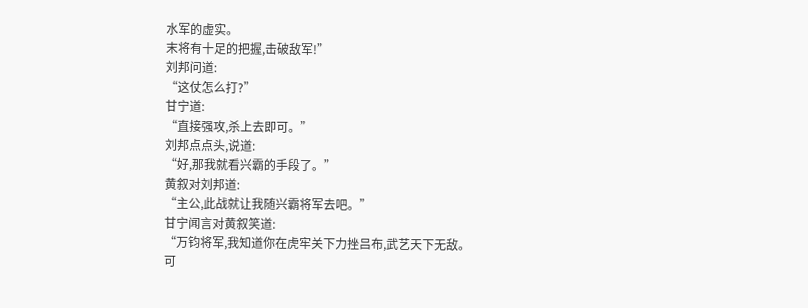水军的虚实。
末将有十足的把握,击破敌军!”
刘邦问道:
“这仗怎么打?”
甘宁道:
“直接强攻,杀上去即可。”
刘邦点点头,说道:
“好,那我就看兴霸的手段了。”
黄叙对刘邦道:
“主公,此战就让我随兴霸将军去吧。”
甘宁闻言对黄叙笑道:
“万钧将军,我知道你在虎牢关下力挫吕布,武艺天下无敌。
可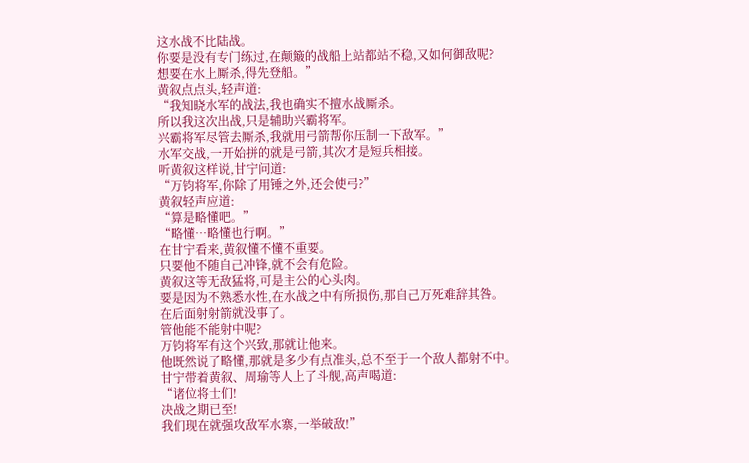这水战不比陆战。
你要是没有专门练过,在颠簸的战船上站都站不稳,又如何御敌呢?
想要在水上厮杀,得先登船。”
黄叙点点头,轻声道:
“我知晓水军的战法,我也确实不擅水战厮杀。
所以我这次出战,只是辅助兴霸将军。
兴霸将军尽管去厮杀,我就用弓箭帮你压制一下敌军。”
水军交战,一开始拼的就是弓箭,其次才是短兵相接。
听黄叙这样说,甘宁问道:
“万钧将军,你除了用锤之外,还会使弓?”
黄叙轻声应道:
“算是略懂吧。”
“略懂…略懂也行啊。”
在甘宁看来,黄叙懂不懂不重要。
只要他不随自己冲锋,就不会有危险。
黄叙这等无敌猛将,可是主公的心头肉。
要是因为不熟悉水性,在水战之中有所损伤,那自己万死难辞其咎。
在后面射射箭就没事了。
管他能不能射中呢?
万钧将军有这个兴致,那就让他来。
他既然说了略懂,那就是多少有点准头,总不至于一个敌人都射不中。
甘宁带着黄叙、周瑜等人上了斗舰,高声喝道:
“诸位将士们!
决战之期已至!
我们现在就强攻敌军水寨,一举破敌!”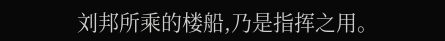刘邦所乘的楼船,乃是指挥之用。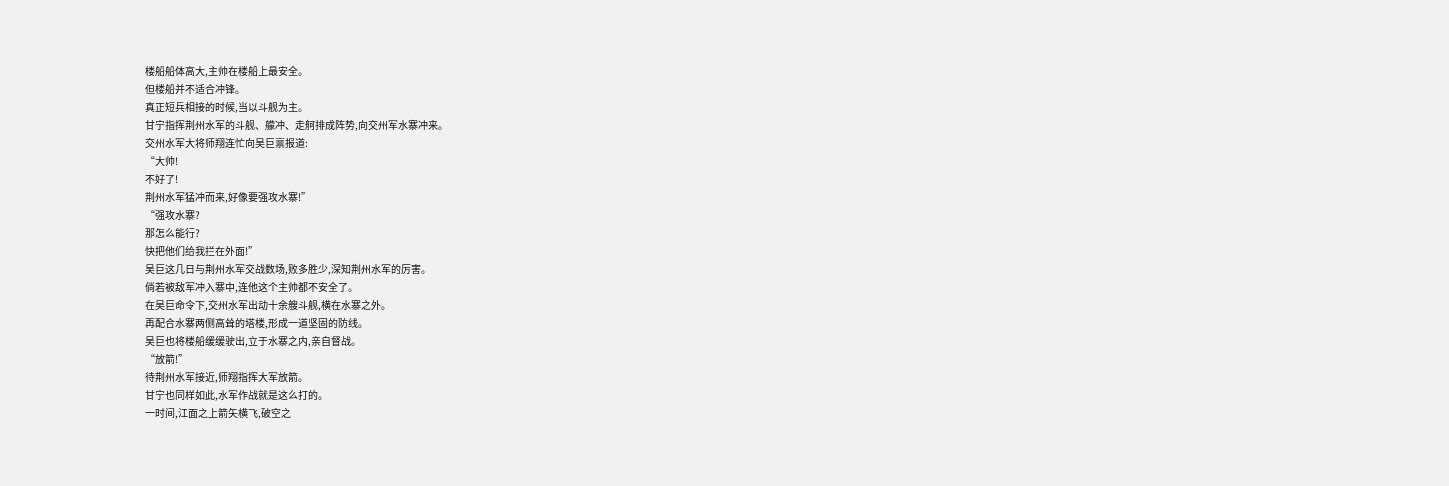楼船船体高大,主帅在楼船上最安全。
但楼船并不适合冲锋。
真正短兵相接的时候,当以斗舰为主。
甘宁指挥荆州水军的斗舰、艨冲、走舸排成阵势,向交州军水寨冲来。
交州水军大将师翔连忙向吴巨禀报道:
“大帅!
不好了!
荆州水军猛冲而来,好像要强攻水寨!”
“强攻水寨?
那怎么能行?
快把他们给我拦在外面!”
吴巨这几日与荆州水军交战数场,败多胜少,深知荆州水军的厉害。
倘若被敌军冲入寨中,连他这个主帅都不安全了。
在吴巨命令下,交州水军出动十余艘斗舰,横在水寨之外。
再配合水寨两侧高耸的塔楼,形成一道坚固的防线。
吴巨也将楼船缓缓驶出,立于水寨之内,亲自督战。
“放箭!”
待荆州水军接近,师翔指挥大军放箭。
甘宁也同样如此,水军作战就是这么打的。
一时间,江面之上箭矢横飞,破空之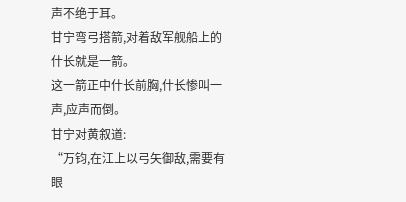声不绝于耳。
甘宁弯弓搭箭,对着敌军舰船上的什长就是一箭。
这一箭正中什长前胸,什长惨叫一声,应声而倒。
甘宁对黄叙道:
“万钧,在江上以弓矢御敌,需要有眼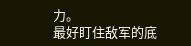力。
最好盯住敌军的底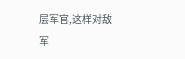层军官,这样对敌军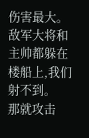伤害最大。
敌军大将和主帅都躲在楼船上,我们射不到。
那就攻击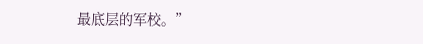最底层的军校。”